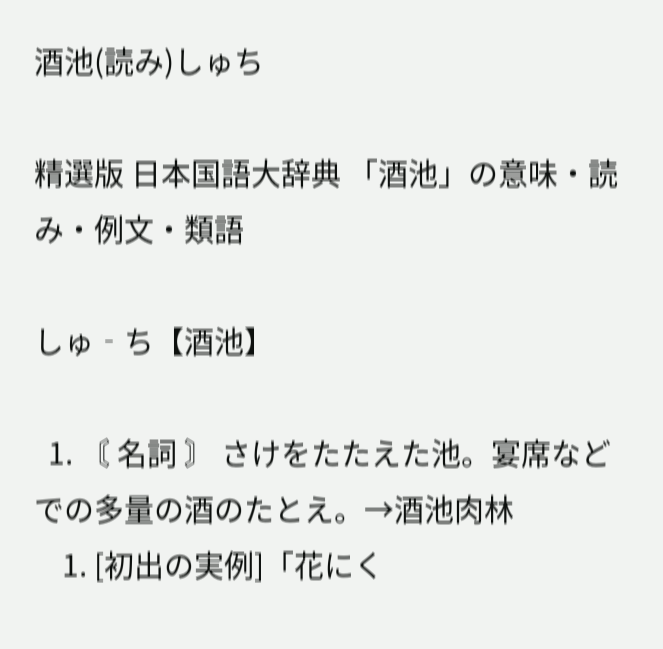酒池(読み)しゅち

精選版 日本国語大辞典 「酒池」の意味・読み・例文・類語

しゅ‐ち【酒池】

  1. 〘 名詞 〙 さけをたたえた池。宴席などでの多量の酒のたとえ。→酒池肉林
    1. [初出の実例]「花にく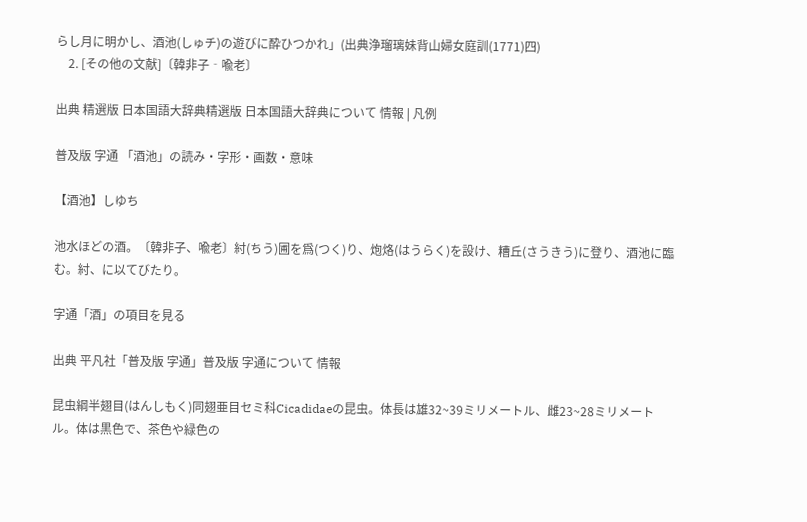らし月に明かし、酒池(しゅチ)の遊びに酔ひつかれ」(出典浄瑠璃妹背山婦女庭訓(1771)四)
    2. [その他の文献]〔韓非子‐喩老〕

出典 精選版 日本国語大辞典精選版 日本国語大辞典について 情報 | 凡例

普及版 字通 「酒池」の読み・字形・画数・意味

【酒池】しゆち

池水ほどの酒。〔韓非子、喩老〕紂(ちう)圃を爲(つく)り、炮烙(はうらく)を設け、糟丘(さうきう)に登り、酒池に臨む。紂、に以てびたり。

字通「酒」の項目を見る

出典 平凡社「普及版 字通」普及版 字通について 情報

昆虫綱半翅目(はんしもく)同翅亜目セミ科Cicadidaeの昆虫。体長は雄32~39ミリメートル、雌23~28ミリメートル。体は黒色で、茶色や緑色の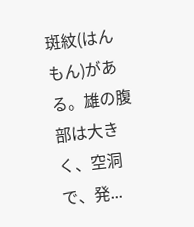斑紋(はんもん)がある。雄の腹部は大きく、空洞で、発...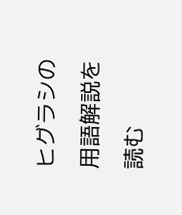ヒグラシの用語解説を読む